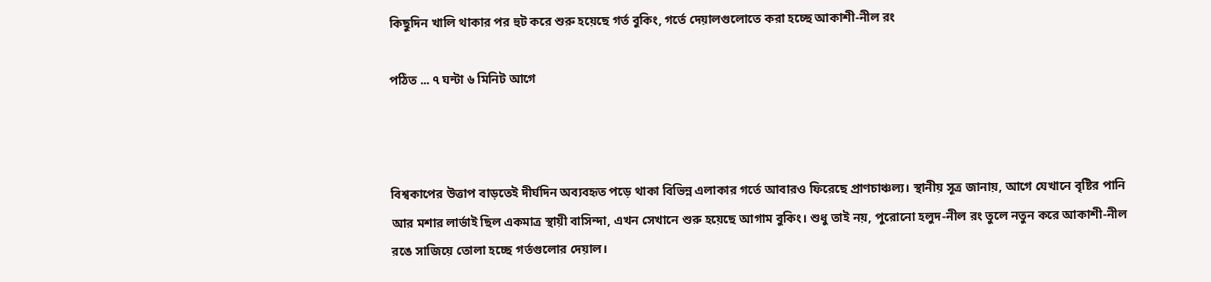কিছুদিন খালি থাকার পর হুট করে শুরু হয়েছে গর্ত বুকিং, গর্তে দেয়ালগুলোতে করা হচ্ছে আকাশী-নীল রং

পঠিত ... ৭ ঘন্টা ৬ মিনিট আগে



বিশ্বকাপের উত্তাপ বাড়তেই দীর্ঘদিন অব্যবহৃত পড়ে থাকা বিভিন্ন এলাকার গর্তে আবারও ফিরেছে প্রাণচাঞ্চল্য। স্থানীয় সূত্র জানায়, আগে যেখানে বৃষ্টির পানি আর মশার লার্ভাই ছিল একমাত্র স্থায়ী বাসিন্দা, এখন সেখানে শুরু হয়েছে আগাম বুকিং। শুধু তাই নয়, পুরোনো হলুদ-নীল রং তুলে নতুন করে আকাশী-নীল রঙে সাজিয়ে তোলা হচ্ছে গর্তগুলোর দেয়াল।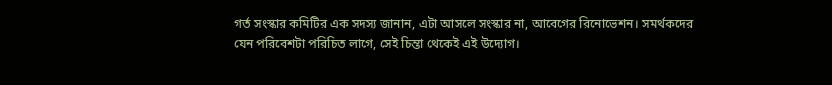গর্ত সংস্কার কমিটির এক সদস্য জানান, এটা আসলে সংস্কার না, আবেগের রিনোভেশন। সমর্থকদের যেন পরিবেশটা পরিচিত লাগে, সেই চিন্তা থেকেই এই উদ্যোগ।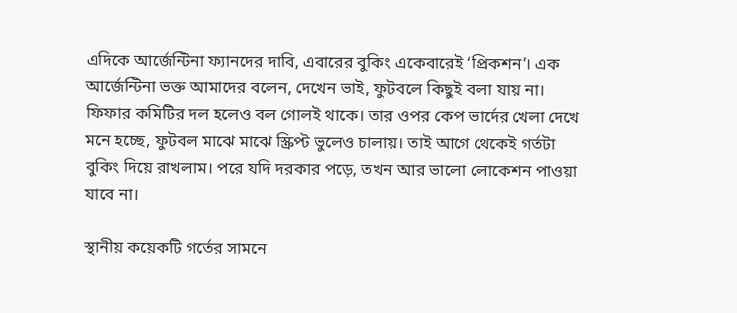এদিকে আর্জেন্টিনা ফ্যানদের দাবি, এবারের বুকিং একেবারেই ‘প্রিকশন’। এক আর্জেন্টিনা ভক্ত আমাদের বলেন, দেখেন ভাই, ফুটবলে কিছুই বলা যায় না। ফিফার কমিটির দল হলেও বল গোলই থাকে। তার ওপর কেপ ভার্দের খেলা দেখে মনে হচ্ছে, ফুটবল মাঝে মাঝে স্ক্রিপ্ট ভুলেও চালায়। তাই আগে থেকেই গর্তটা বুকিং দিয়ে রাখলাম। পরে যদি দরকার পড়ে, তখন আর ভালো লোকেশন পাওয়া যাবে না।

স্থানীয় কয়েকটি গর্তের সামনে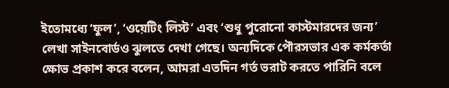ইতোমধ্যে ‘ফুল’, ‘ওয়েটিং লিস্ট’ এবং ‘শুধু পুরোনো কাস্টমারদের জন্য’ লেখা সাইনবোর্ডও ঝুলতে দেখা গেছে। অন্যদিকে পৌরসভার এক কর্মকর্তা ক্ষোভ প্রকাশ করে বলেন, আমরা এতদিন গর্ত ভরাট করতে পারিনি বলে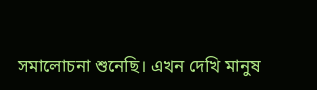সমালোচনা শুনেছি। এখন দেখি মানুষ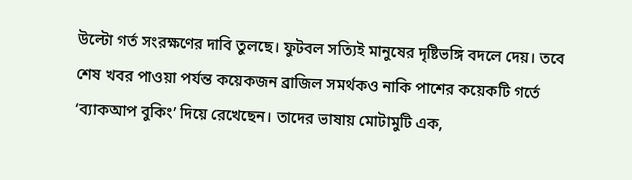উল্টো গর্ত সংরক্ষণের দাবি তুলছে। ফুটবল সত্যিই মানুষের দৃষ্টিভঙ্গি বদলে দেয়। তবে শেষ খবর পাওয়া পর্যন্ত কয়েকজন ব্রাজিল সমর্থকও নাকি পাশের কয়েকটি গর্তে ‘ব্যাকআপ বুকিং’ দিয়ে রেখেছেন। তাদের ভাষায় মোটামুটি এক,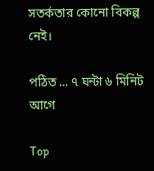সতর্কতার কোনো বিকল্প নেই।

পঠিত ... ৭ ঘন্টা ৬ মিনিট আগে

Top